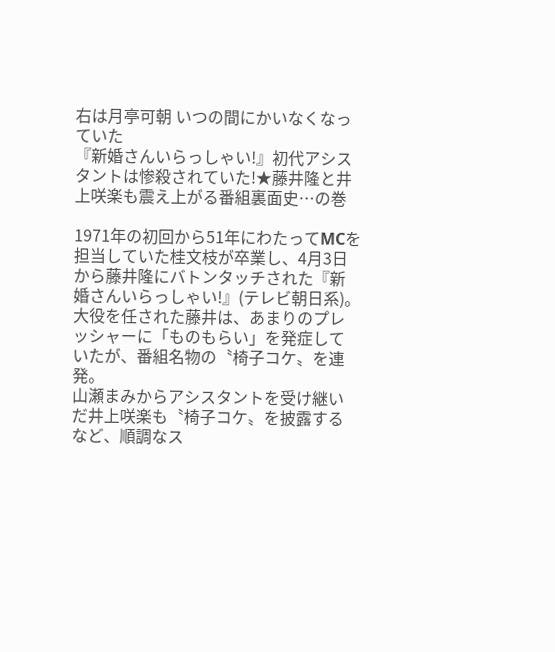右は月亭可朝 いつの間にかいなくなっていた
『新婚さんいらっしゃい!』初代アシスタントは惨殺されていた!★藤井隆と井上咲楽も震え上がる番組裏面史…の巻

1971年の初回から51年にわたってMCを担当していた桂文枝が卒業し、4月3日から藤井隆にバトンタッチされた『新婚さんいらっしゃい!』(テレビ朝日系)。
大役を任された藤井は、あまりのプレッシャーに「ものもらい」を発症していたが、番組名物の〝椅子コケ〟を連発。
山瀬まみからアシスタントを受け継いだ井上咲楽も〝椅子コケ〟を披露するなど、順調なス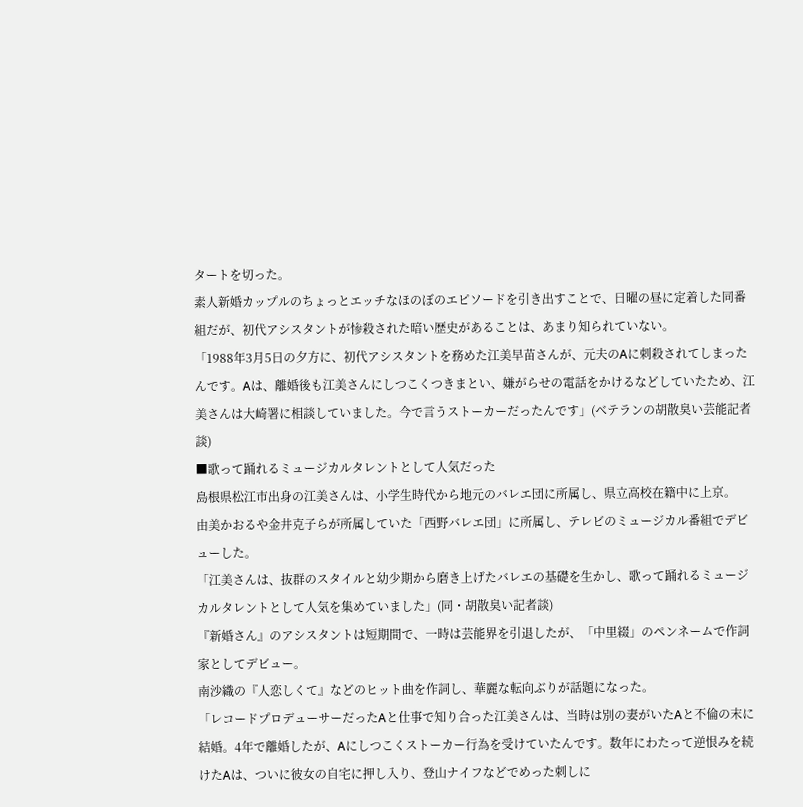タートを切った。
素人新婚カップルのちょっとエッチなほのぼのエピソードを引き出すことで、日曜の昼に定着した同番組だが、初代アシスタントが惨殺された暗い歴史があることは、あまり知られていない。
「1988年3月5日の夕方に、初代アシスタントを務めた江美早苗さんが、元夫のAに刺殺されてしまったんです。Aは、離婚後も江美さんにしつこくつきまとい、嫌がらせの電話をかけるなどしていたため、江美さんは大崎署に相談していました。今で言うストーカーだったんです」(ベテランの胡散臭い芸能記者談)
■歌って踊れるミュージカルタレントとして人気だった
島根県松江市出身の江美さんは、小学生時代から地元のバレエ団に所属し、県立高校在籍中に上京。
由美かおるや金井克子らが所属していた「西野バレエ団」に所属し、テレビのミュージカル番組でデビューした。
「江美さんは、抜群のスタイルと幼少期から磨き上げたバレエの基礎を生かし、歌って踊れるミュージカルタレントとして人気を集めていました」(同・胡散臭い記者談)
『新婚さん』のアシスタントは短期間で、一時は芸能界を引退したが、「中里綴」のペンネームで作詞家としてデビュー。
南沙織の『人恋しくて』などのヒット曲を作詞し、華麗な転向ぶりが話題になった。
「レコードプロデューサーだったAと仕事で知り合った江美さんは、当時は別の妻がいたAと不倫の末に結婚。4年で離婚したが、Aにしつこくストーカー行為を受けていたんです。数年にわたって逆恨みを続けたAは、ついに彼女の自宅に押し入り、登山ナイフなどでめった刺しに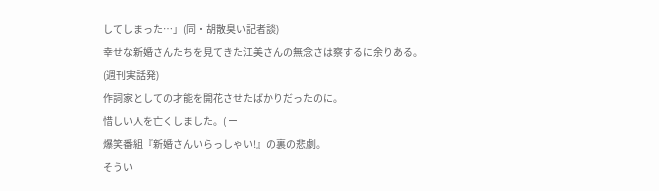してしまった…」(同・胡散臭い記者談)
幸せな新婚さんたちを見てきた江美さんの無念さは察するに余りある。
(週刊実話発)
作詞家としての才能を開花させたばかりだったのに。
惜しい人を亡くしました。( ー
爆笑番組『新婚さんいらっしゃい!』の裏の悲劇。
そうい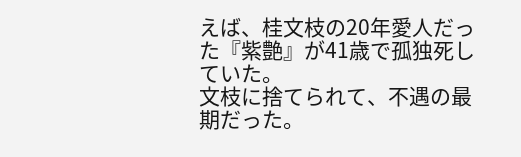えば、桂文枝の20年愛人だった『紫艶』が41歳で孤独死していた。
文枝に捨てられて、不遇の最期だった。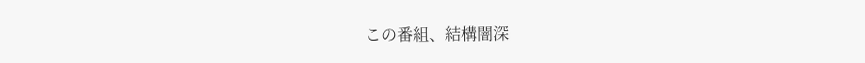この番組、結構闇深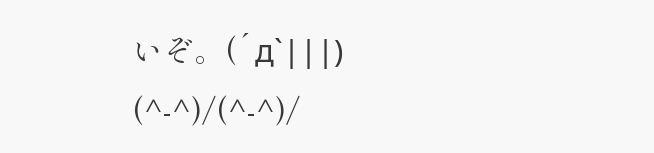いぞ。(´д`|||)
(^-^)/(^-^)/